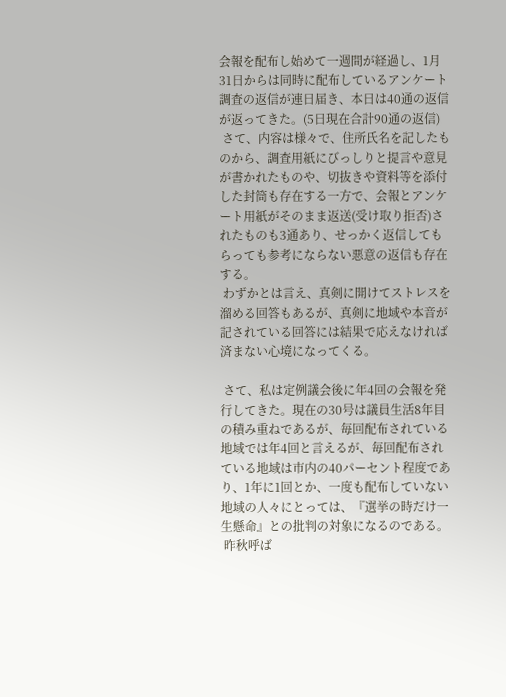会報を配布し始めて一週間が経過し、1月31日からは同時に配布しているアンケート調査の返信が連日届き、本日は40通の返信が返ってきた。(5日現在合計90通の返信)
 さて、内容は様々で、住所氏名を記したものから、調査用紙にびっしりと提言や意見が書かれたものや、切抜きや資料等を添付した封筒も存在する一方で、会報とアンケート用紙がそのまま返送(受け取り拒否)されたものも3通あり、せっかく返信してもらっても参考にならない悪意の返信も存在する。
 わずかとは言え、真剣に開けてストレスを溜める回答もあるが、真剣に地域や本音が記されている回答には結果で応えなければ済まない心境になってくる。

 さて、私は定例議会後に年4回の会報を発行してきた。現在の30号は議員生活8年目の積み重ねであるが、毎回配布されている地域では年4回と言えるが、毎回配布されている地域は市内の40パーセント程度であり、1年に1回とか、一度も配布していない地域の人々にとっては、『選挙の時だけ一生懸命』との批判の対象になるのである。
 昨秋呼ば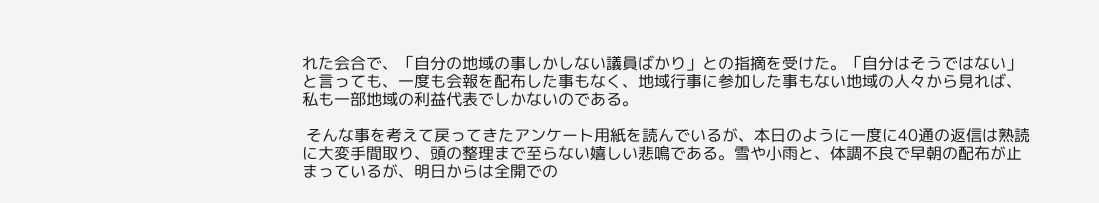れた会合で、「自分の地域の事しかしない議員ばかり」との指摘を受けた。「自分はそうではない」と言っても、一度も会報を配布した事もなく、地域行事に参加した事もない地域の人々から見れば、私も一部地域の利益代表でしかないのである。

 そんな事を考えて戻ってきたアンケート用紙を読んでいるが、本日のように一度に40通の返信は熟読に大変手間取り、頭の整理まで至らない嬉しい悲鳴である。雪や小雨と、体調不良で早朝の配布が止まっているが、明日からは全開での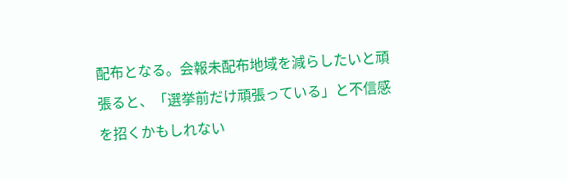配布となる。会報未配布地域を減らしたいと頑張ると、「選挙前だけ頑張っている」と不信感を招くかもしれない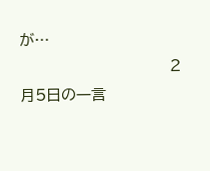が…
                              2月5日の一言